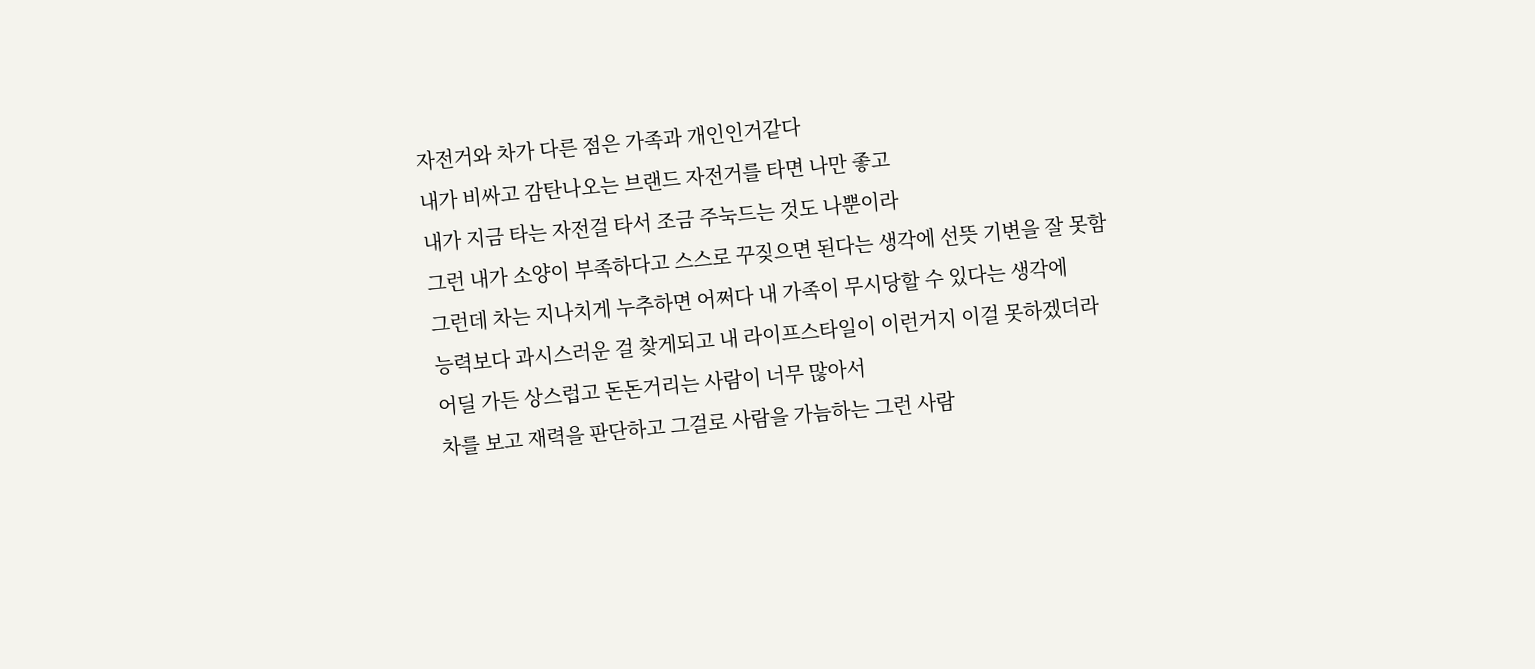자전거와 차가 다른 점은 가족과 개인인거같다
내가 비싸고 감탄나오는 브랜드 자전거를 타면 나만 좋고
내가 지금 타는 자전걸 타서 조금 주눅드는 것도 나뿐이라
그런 내가 소양이 부족하다고 스스로 꾸짖으면 된다는 생각에 선뜻 기변을 잘 못함
그런데 차는 지나치게 누추하면 어쩌다 내 가족이 무시당할 수 있다는 생각에
능력보다 과시스러운 걸 찾게되고 내 라이프스타일이 이런거지 이걸 못하겠더라
어딜 가든 상스럽고 돈돈거리는 사람이 너무 많아서
차를 보고 재력을 판단하고 그걸로 사람을 가늠하는 그런 사람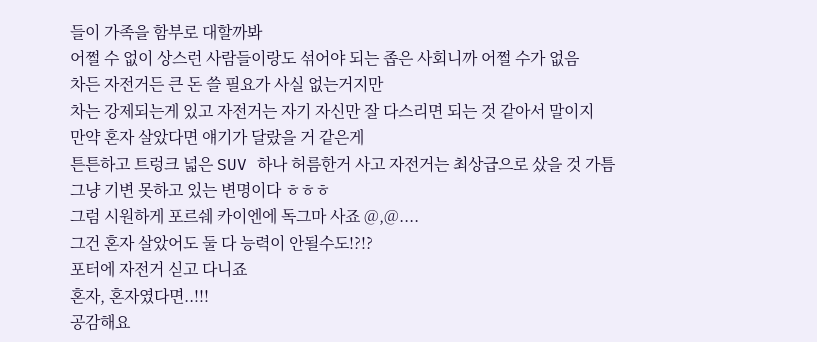들이 가족을 함부로 대할까봐
어쩔 수 없이 상스런 사람들이랑도 섞어야 되는 좁은 사회니까 어쩔 수가 없음
차든 자전거든 큰 돈 쓸 필요가 사실 없는거지만
차는 강제되는게 있고 자전거는 자기 자신만 잘 다스리면 되는 것 같아서 말이지
만약 혼자 살았다면 얘기가 달랐을 거 같은게
튼튼하고 트렁크 넓은 SUV 하나 허름한거 사고 자전거는 최상급으로 샀을 것 가틈
그냥 기변 못하고 있는 변명이다 ㅎㅎㅎ
그럼 시원하게 포르쉐 카이엔에 독그마 사죠 @,@....
그건 혼자 살았어도 둘 다 능력이 안될수도!?!?
포터에 자전거 싣고 다니죠
혼자, 혼자였다면..!!!
공감해요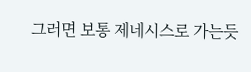그러면 보통 제네시스로 가는듯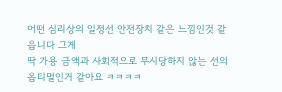어떤 심리상의 일정선 안전장치 같은 느낌인것 같읍니다 그게
딱 가용 금액과 사회적으로 무시당하지 않는 선의 옵티멀인거 같아요 ㅋㅋㅋㅋ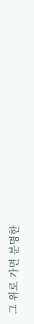그 위로 가면 분명한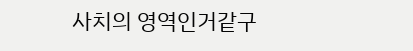사치의 영역인거같구